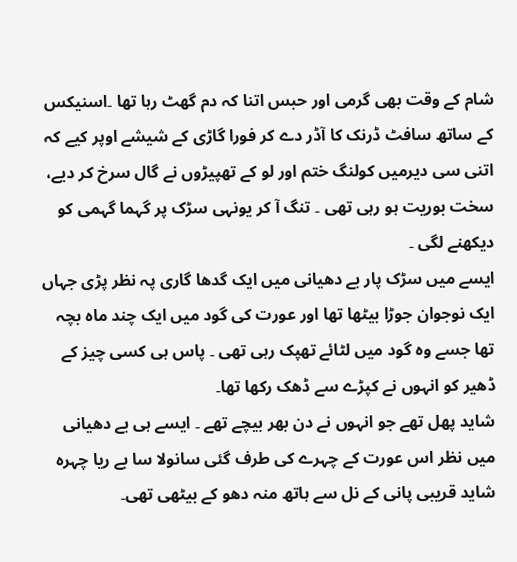شام کے وقت بھی گرمی اور حبس اتنا کہ دم گھٹ رہا تھا ۔اسنیکس کے ساتھ سافٹ ڈرنک کا آڈر دے کر فورا گاڑی کے شیشے اوپر کیے کہ اتنی سی دیرمیں کولنگ ختم اور لو کے تھپیڑوں نے گال سرخ کر دیے، سخت بوریت ہو رہی تھی ۔ تنگ آ کر یونہی سڑک پر گہما گہمی کو دیکھنے لگی ۔
ایسے میں سڑک پار بے دھیانی میں ایک گدھا گاری پہ نظر پڑی جہاں ایک نوجوان جوڑا بیٹھا تھا اور عورت کی گود میں ایک چند ماہ بچہ تھا جسے وہ گود میں لٹائے تھپک رہی تھی ۔ پاس ہی کسی چیز کے ڈھیر کو انہوں نے کپڑے سے ڈھک رکھا تھا۔
شاید پھل تھے جو انہوں نے دن بھر بیچے تھے ۔ ایسے ہی بے دھیانی میں نظر اس عورت کے چہرے کی طرف گئی سانولا سا بے ریا چہرہ شاید قریبی پانی کے نل سے ہاتھ منہ دھو کے بیٹھی تھی۔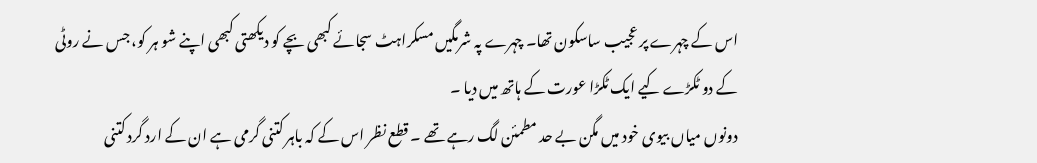اس کے چہرے پر عجیب ساسکون تھا۔ چہرے پہ شرمگیں مسکراہٹ سجائے کبھی بچے کو دیکھتی کبھی اپنے شو ہر کو، جس نے روٹی کے دو ٹکڑے کیے ایک ٹکڑا عورت کے ہاتھ میں دیا ۔
دونوں میاں بیوی خود میں مگن بے حد مطمئن لگ رہے تھے ۔ قطع نظر اس کے کہ باہر کتنی گرمی ہے ان کے ارد گرد کتنی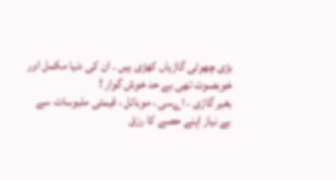بڑی چھوٹی گاڑیاں کھڑی ہیں ۔ ان کی دنیا مکمل اور خوبصوت تھی بے حد خوش گوار !
بغیر گاڑی ، اےسی ، موبائل ، قیمتی ملبوسات سے بے نیاز اپنے حصے کا رزق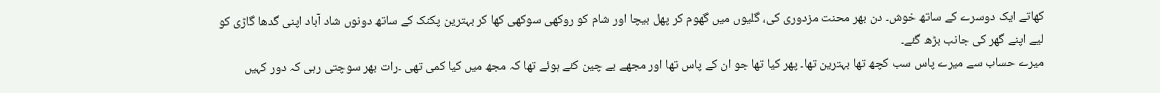کھاتے ایک دوسرے کے ساتھ خوش۔ دن بھر محنت مزدوری کی، گلیوں میں گھوم کر پھل بیچا اور شام کو روکھی سوکھی کھا کر بہترین پکنک کے ساتھ دونوں شاد آباد اپنی گدھا گاڑی کو لیے اپنے گھر کی جانب بڑھ گئے۔
میرے حساب سے میرے پاس سب کچھ تھا بہترین تھا۔ پھر کیا تھا جو ان کے پاس تھا اور مجھے بے چین کئے ہوئے تھا کہ مجھ میں کیا کمی تھی ۔رات بھر سوچتی رہی کہ دور کہیں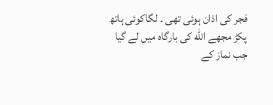فجر کی اذان ہوئی تھی ۔ لگاکوئی ہاتھ پکڑ مجھے الله کی بارگاہ میں لے گیا جب نماز کے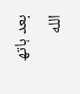بعد ہاتھ الله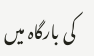کی بارگاہ میں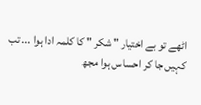اٹھے تو بے اختیار " شکر " کا کلمہ ادا ہوا ... تب کہیں جا کر احساس ہوا مجھ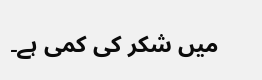میں شکر کی کمی ہے۔